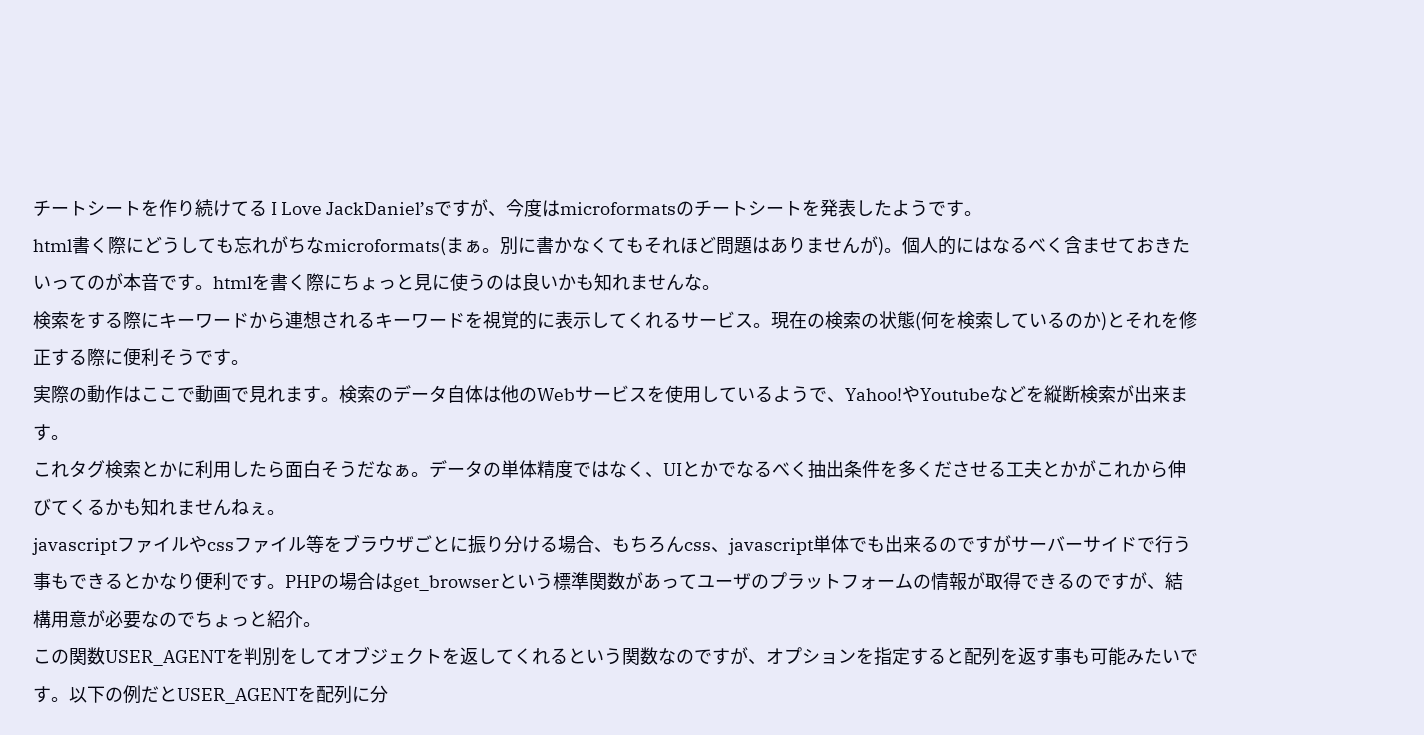チートシートを作り続けてる I Love JackDaniel’sですが、今度はmicroformatsのチートシートを発表したようです。
html書く際にどうしても忘れがちなmicroformats(まぁ。別に書かなくてもそれほど問題はありませんが)。個人的にはなるべく含ませておきたいってのが本音です。htmlを書く際にちょっと見に使うのは良いかも知れませんな。
検索をする際にキーワードから連想されるキーワードを視覚的に表示してくれるサービス。現在の検索の状態(何を検索しているのか)とそれを修正する際に便利そうです。
実際の動作はここで動画で見れます。検索のデータ自体は他のWebサービスを使用しているようで、Yahoo!やYoutubeなどを縦断検索が出来ます。
これタグ検索とかに利用したら面白そうだなぁ。データの単体精度ではなく、UIとかでなるべく抽出条件を多くださせる工夫とかがこれから伸びてくるかも知れませんねぇ。
javascriptファイルやcssファイル等をブラウザごとに振り分ける場合、もちろんcss、javascript単体でも出来るのですがサーバーサイドで行う事もできるとかなり便利です。PHPの場合はget_browserという標準関数があってユーザのプラットフォームの情報が取得できるのですが、結構用意が必要なのでちょっと紹介。
この関数USER_AGENTを判別をしてオブジェクトを返してくれるという関数なのですが、オプションを指定すると配列を返す事も可能みたいです。以下の例だとUSER_AGENTを配列に分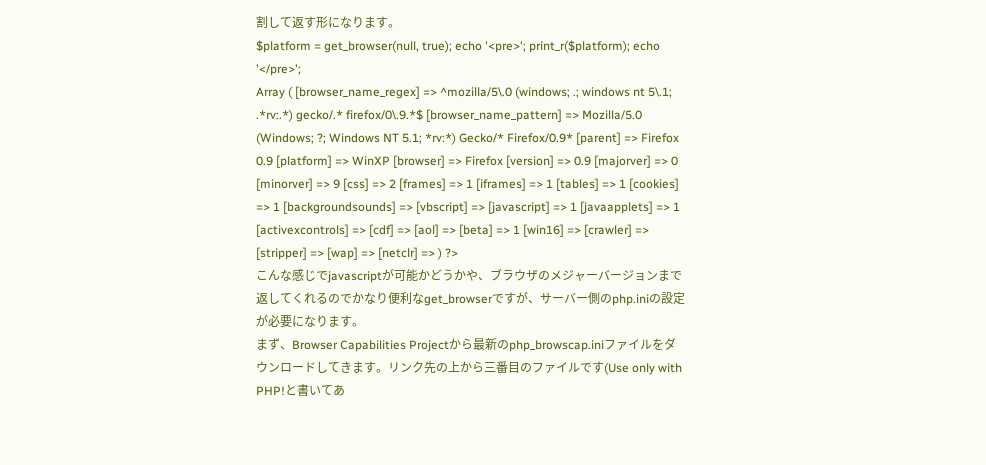割して返す形になります。
$platform = get_browser(null, true); echo '<pre>'; print_r($platform); echo '</pre>';
Array ( [browser_name_regex] => ^mozilla/5\.0 (windows; .; windows nt 5\.1; .*rv:.*) gecko/.* firefox/0\.9.*$ [browser_name_pattern] => Mozilla/5.0 (Windows; ?; Windows NT 5.1; *rv:*) Gecko/* Firefox/0.9* [parent] => Firefox 0.9 [platform] => WinXP [browser] => Firefox [version] => 0.9 [majorver] => 0 [minorver] => 9 [css] => 2 [frames] => 1 [iframes] => 1 [tables] => 1 [cookies] => 1 [backgroundsounds] => [vbscript] => [javascript] => 1 [javaapplets] => 1 [activexcontrols] => [cdf] => [aol] => [beta] => 1 [win16] => [crawler] => [stripper] => [wap] => [netclr] => ) ?>
こんな感じでjavascriptが可能かどうかや、ブラウザのメジャーバージョンまで返してくれるのでかなり便利なget_browserですが、サーバー側のphp.iniの設定が必要になります。
まず、Browser Capabilities Projectから最新のphp_browscap.iniファイルをダウンロードしてきます。リンク先の上から三番目のファイルです(Use only with PHP!と書いてあ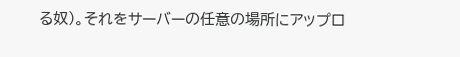る奴)。それをサーバーの任意の場所にアップロ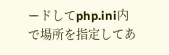ードしてphp.ini内で場所を指定してあ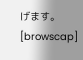げます。
[browscap]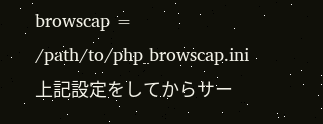browscap = /path/to/php_browscap.ini
上記設定をしてからサー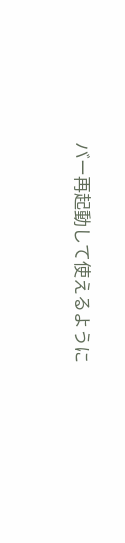バー再起動して使えるように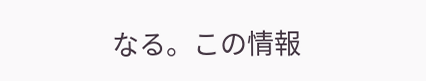なる。この情報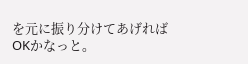を元に振り分けてあげればOKかなっと。